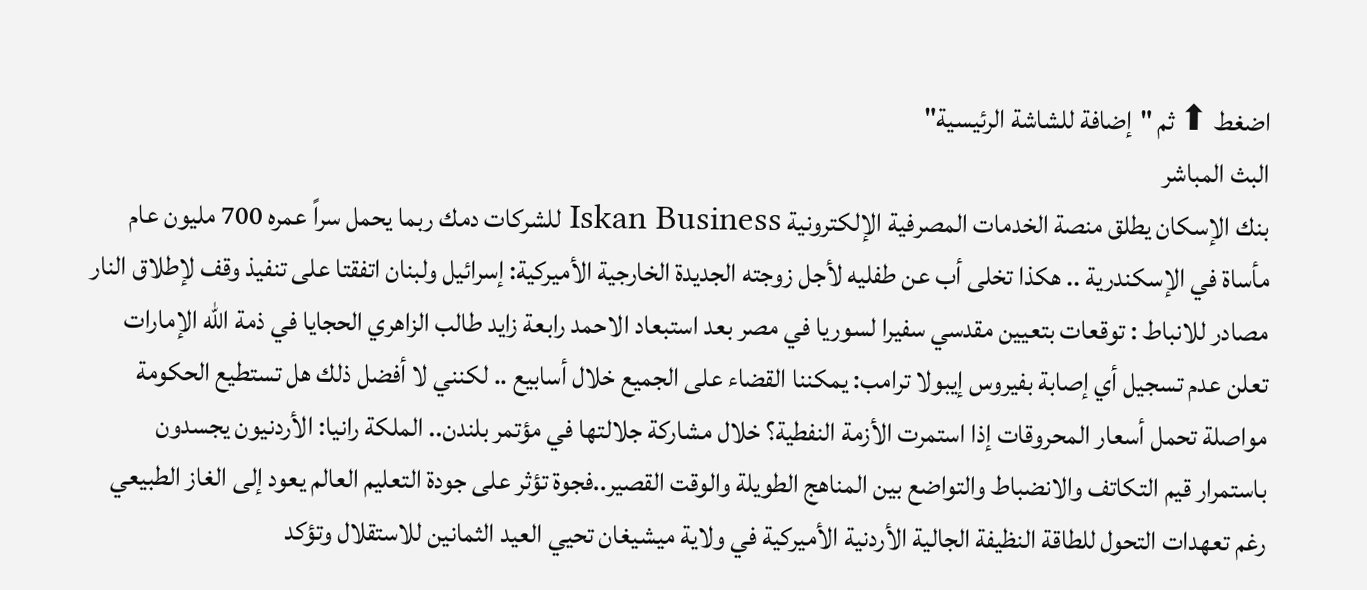اضغط ⬆ ثم "إضافة للشاشة الرئيسية"
البث المباشر
بنك الإسكان يطلق منصة الخدمات المصرفية الإلكترونية Iskan Business للشركات دمك ربما يحمل سراً عمره 700 مليون عام مأساة في الإسكندرية .. هكذا تخلى أب عن طفليه لأجل زوجته الجديدة الخارجية الأميركية: إسرائيل ولبنان اتفقتا على تنفيذ وقف لإطلاق النار مصادر للانباط : توقعات بتعيين مقدسي سفيرا لسوريا في مصر بعد استبعاد الاحمد رابعة زايد طالب الزاهري الحجايا في ذمة الله الإمارات تعلن عدم تسجيل أي إصابة بفيروس إيبولا ترامب: يمكننا القضاء على الجميع خلال أسابيع .. لكنني لا أفضل ذلك هل تستطيع الحكومة مواصلة تحمل أسعار المحروقات إذا استمرت الأزمة النفطية؟ خلال مشاركة جلالتها في مؤتمر بلندن.. الملكة رانيا: الأردنيون يجسدون باستمرار قيم التكاتف والانضباط والتواضع بين المناهج الطويلة والوقت القصير..فجوة تؤثر على جودة التعليم العالم يعود إلى الغاز الطبيعي رغم تعهدات التحول للطاقة النظيفة الجالية الأردنية الأميركية في ولاية ميشيغان تحيي العيد الثمانين للاستقلال وتؤكد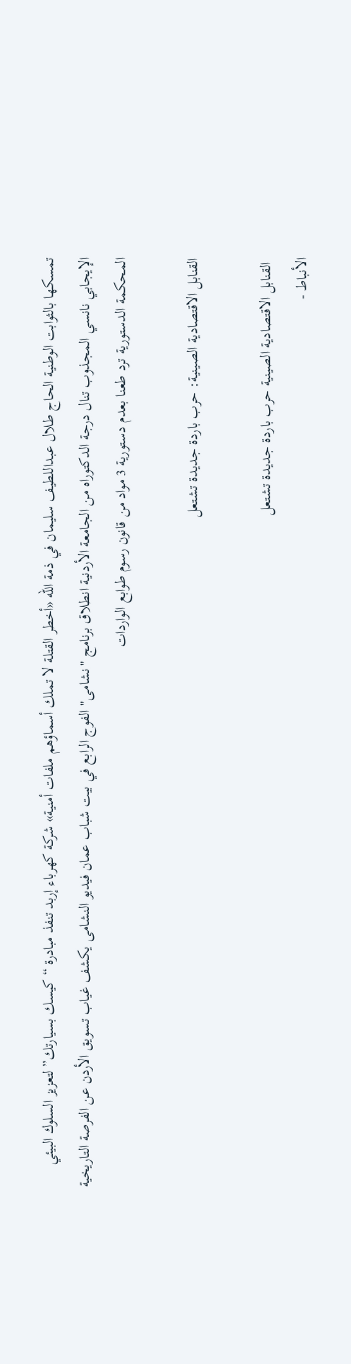تمسكها بالثوابت الوطنية الحاج طلال عبداللطيف سليمان في ذمة الله «أخطر القتلة لا تملك أسماؤهم ملفات أمنية» شركة كهرباء إربد تنفذ مبادرة “كيسك بسيارتك” لتعزيز السلوك البيئي الإيجابي نانسي المجذوب تنال درجة الدكتوراه من الجامعة الأردنية انطلاق برنامج "نشامى" الفوج الرابع في بيت شباب عمان فيديو النشامى يكشف غياب تسويق الأردن عن الفرصة التاريخية المحكمة الدستورية ترد طعنا بعدم دستورية 3 مواد من قانون رسوم طوابع الواردات

القنابل الاقتصادية الصينية: حرب باردة جديدة تشتعل

 القنابل الاقتصادية الصينية حرب باردة جديدة تشتعل
الأنباط -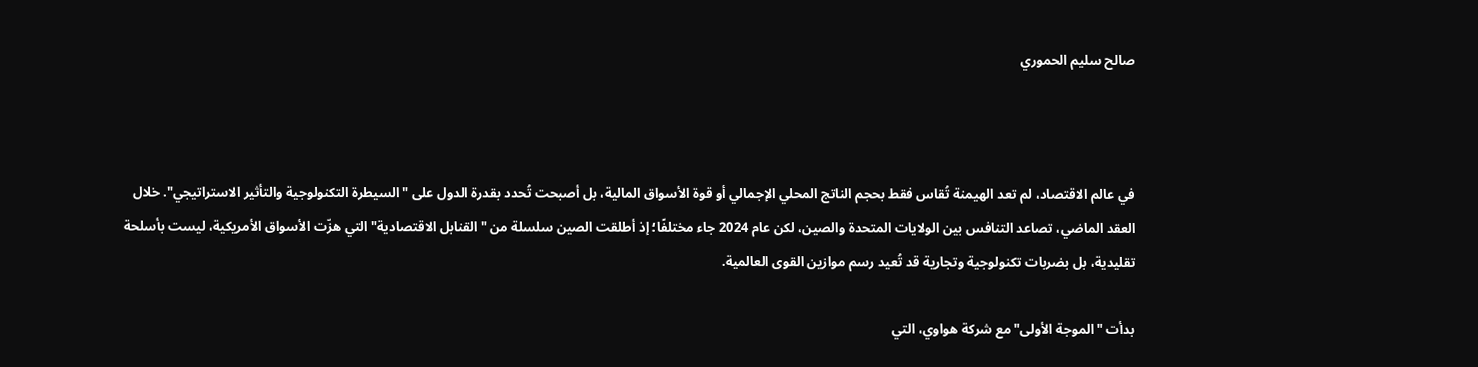صالح سليم الحموري



في عالم الاقتصاد، لم تعد الهيمنة تُقاس فقط بحجم الناتج المحلي الإجمالي أو قوة الأسواق المالية، بل أصبحت تُحدد بقدرة الدول على "السيطرة التكنولوجية والتأثير الاستراتيجي". خلال العقد الماضي، تصاعد التنافس بين الولايات المتحدة والصين، لكن عام 2024 جاء مختلفًا؛ إذ أطلقت الصين سلسلة من "القنابل الاقتصادية" التي هزّت الأسواق الأمريكية، ليست بأسلحة تقليدية، بل بضربات تكنولوجية وتجارية قد تُعيد رسم موازين القوى العالمية.

بدأت "الموجة الأولى" مع شركة هواوي، التي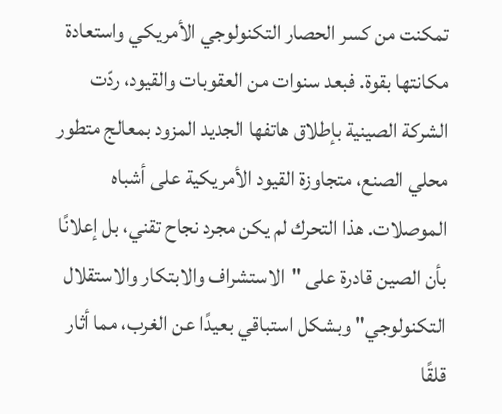تمكنت من كسر الحصار التكنولوجي الأمريكي واستعادة مكانتها بقوة. فبعد سنوات من العقوبات والقيود، ردّت الشركة الصينية بإطلاق هاتفها الجديد المزود بمعالج متطور محلي الصنع، متجاوزة القيود الأمريكية على أشباه الموصلات. هذا التحرك لم يكن مجرد نجاح تقني، بل إعلانًا بأن الصين قادرة على "الاستشراف والابتكار والاستقلال التكنولوجي" وبشكل استباقي بعيدًا عن الغرب، مما أثار قلقًا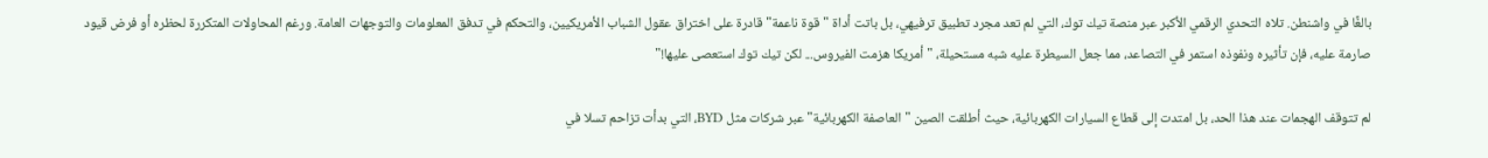بالغًا في واشنطن. تلاه التحدي الرقمي الأكبر عبر منصة تيك توك، التي لم تعد مجرد تطبيق ترفيهي، بل باتت أداة "قوة ناعمة" قادرة على اختراق عقول الشباب الأمريكيين، والتحكم في تدفق المعلومات والتوجهات العامة. ورغم المحاولات المتكررة لحظره أو فرض قيود صارمة عليه، فإن تأثيره ونفوذه استمر في التصاعد، مما جعل السيطرة عليه شبه مستحيلة، "أمريكا هزمت الفيروس... لكن تيك توك استعصى عليها!"

لم تتوقف الهجمات عند هذا الحد، بل امتدت إلى قطاع السيارات الكهربائية، حيث أطلقت الصين "العاصفة الكهربائية" عبر شركات مثل BYD، التي بدأت تزاحم تسلا في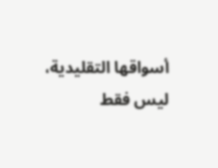أسواقها التقليدية، ليس فقط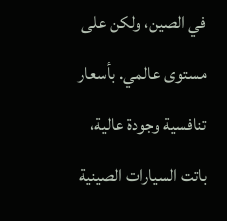في الصين، ولكن على مستوى عالمي. بأسعار تنافسية وجودة عالية، باتت السيارات الصينية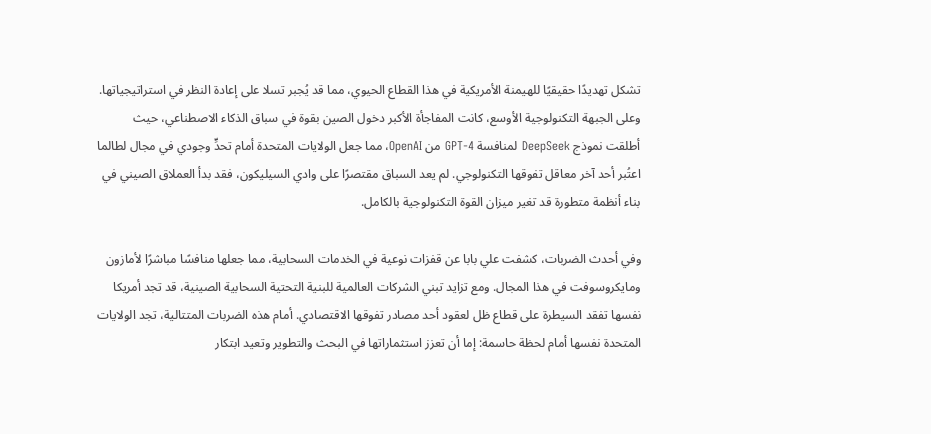تشكل تهديدًا حقيقيًا للهيمنة الأمريكية في هذا القطاع الحيوي، مما قد يُجبر تسلا على إعادة النظر في استراتيجياتها. وعلى الجبهة التكنولوجية الأوسع، كانت المفاجأة الأكبر دخول الصين بقوة في سباق الذكاء الاصطناعي، حيث أطلقت نموذج DeepSeek لمنافسة GPT-4 من OpenAI، مما جعل الولايات المتحدة أمام تحدٍّ وجودي في مجال لطالما اعتُبر أحد آخر معاقل تفوقها التكنولوجي. لم يعد السباق مقتصرًا على وادي السيليكون، فقد بدأ العملاق الصيني في بناء أنظمة متطورة قد تغير ميزان القوة التكنولوجية بالكامل.

وفي أحدث الضربات، كشفت علي بابا عن قفزات نوعية في الخدمات السحابية، مما جعلها منافسًا مباشرًا لأمازون ومايكروسوفت في هذا المجال. ومع تزايد تبني الشركات العالمية للبنية التحتية السحابية الصينية، قد تجد أمريكا نفسها تفقد السيطرة على قطاع ظل لعقود أحد مصادر تفوقها الاقتصادي. أمام هذه الضربات المتتالية، تجد الولايات المتحدة نفسها أمام لحظة حاسمة: إما أن تعزز استثماراتها في البحث والتطوير وتعيد ابتكار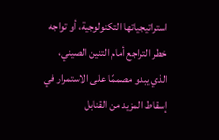استراتيجياتها التكنولوجية، أو تواجه خطر التراجع أمام التنين الصيني، الذي يبدو مصممًا على الاستمرار في إسقاط المزيد من القنابل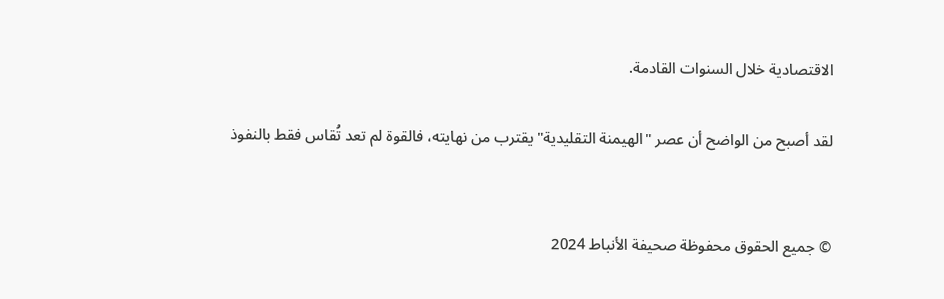الاقتصادية خلال السنوات القادمة.

لقد أصبح من الواضح أن عصر "الهيمنة التقليدية" يقترب من نهايته، فالقوة لم تعد تُقاس فقط بالنفوذ


© جميع الحقوق محفوظة صحيفة الأنباط 2024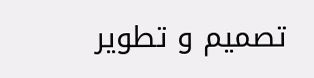تصميم و تطوير